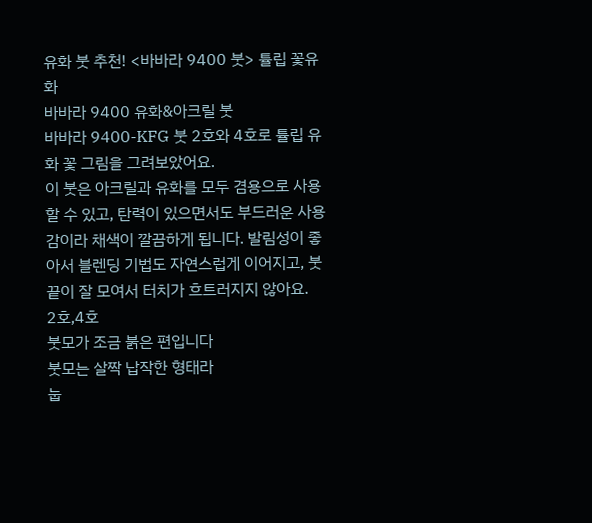유화 붓 추천! <바바라 9400 붓> 튤립 꽃유화
바바라 9400 유화&아크릴 붓
바바라 9400-KFG 붓 2호와 4호로 튤립 유화 꽃 그림을 그려보았어요.
이 붓은 아크릴과 유화를 모두 겸용으로 사용할 수 있고, 탄력이 있으면서도 부드러운 사용감이라 채색이 깔끔하게 됩니다. 발림성이 좋아서 블렌딩 기법도 자연스럽게 이어지고, 붓 끝이 잘 모여서 터치가 흐트러지지 않아요.
2호,4호
붓모가 조금 붉은 편입니다
붓모는 살짝 납작한 형태라
눕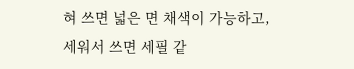혀 쓰면 넓은 면 채색이 가능하고,
세워서 쓰면 세필 같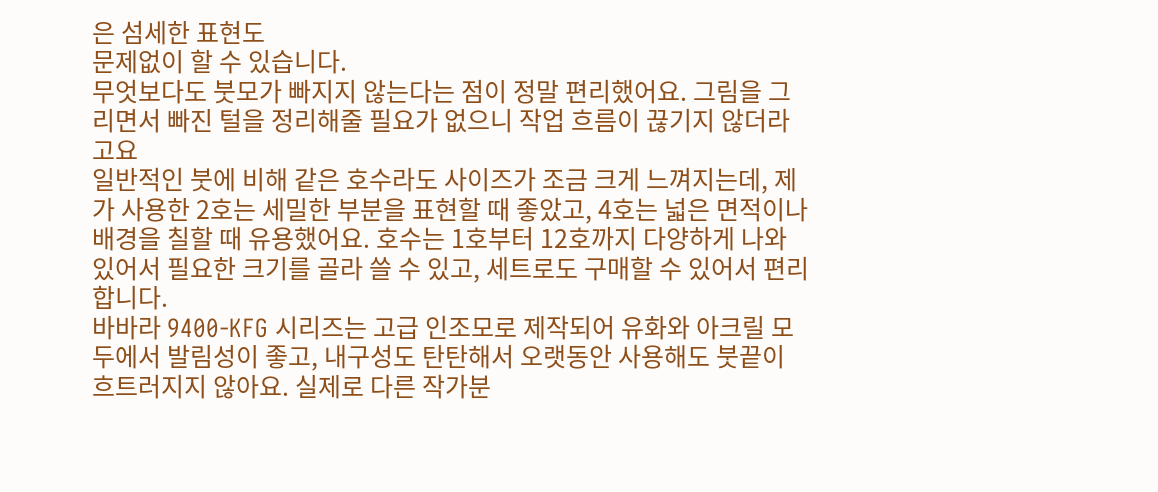은 섬세한 표현도
문제없이 할 수 있습니다.
무엇보다도 붓모가 빠지지 않는다는 점이 정말 편리했어요. 그림을 그리면서 빠진 털을 정리해줄 필요가 없으니 작업 흐름이 끊기지 않더라고요
일반적인 붓에 비해 같은 호수라도 사이즈가 조금 크게 느껴지는데, 제가 사용한 2호는 세밀한 부분을 표현할 때 좋았고, 4호는 넓은 면적이나 배경을 칠할 때 유용했어요. 호수는 1호부터 12호까지 다양하게 나와 있어서 필요한 크기를 골라 쓸 수 있고, 세트로도 구매할 수 있어서 편리합니다.
바바라 9400-KFG 시리즈는 고급 인조모로 제작되어 유화와 아크릴 모두에서 발림성이 좋고, 내구성도 탄탄해서 오랫동안 사용해도 붓끝이 흐트러지지 않아요. 실제로 다른 작가분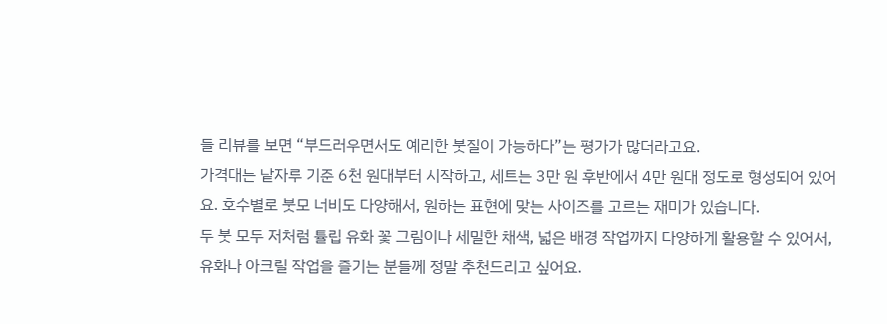들 리뷰를 보면 “부드러우면서도 예리한 붓질이 가능하다”는 평가가 많더라고요.
가격대는 낱자루 기준 6천 원대부터 시작하고, 세트는 3만 원 후반에서 4만 원대 정도로 형성되어 있어요. 호수별로 붓모 너비도 다양해서, 원하는 표현에 맞는 사이즈를 고르는 재미가 있습니다.
두 붓 모두 저처럼 튤립 유화 꽃 그림이나 세밀한 채색, 넓은 배경 작업까지 다양하게 활용할 수 있어서, 유화나 아크릴 작업을 즐기는 분들께 정말 추천드리고 싶어요.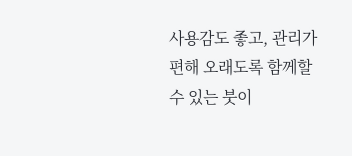사용감도 좋고, 관리가 편해 오래도록 함께할 수 있는 붓이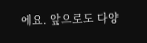에요. 앞으로도 다양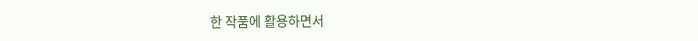한 작품에 활용하면서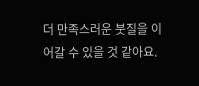더 만족스러운 붓질을 이어갈 수 있을 것 같아요.